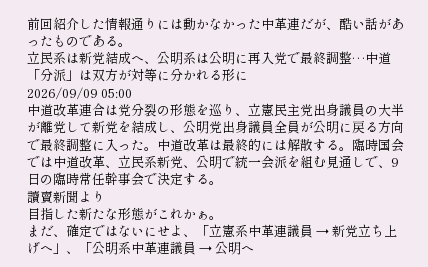前回紹介した情報通りには動かなかった中革連だが、酷い話があったものである。
立民系は新党結成へ、公明系は公明に再入党で最終調整…中道「分派」は双方が対等に分かれる形に
2026/09/09 05:00
中道改革連合は党分裂の形態を巡り、立憲民主党出身議員の大半が離党して新党を結成し、公明党出身議員全員が公明に戻る方向で最終調整に入った。中道改革は最終的には解散する。臨時国会では中道改革、立民系新党、公明で統一会派を組む見通しで、9日の臨時常任幹事会で決定する。
讀賣新聞より
目指した新たな形態がこれかぁ。
まだ、確定ではないにせよ、「立憲系中革連議員 → 新党立ち上げへ」、「公明系中革連議員 → 公明へ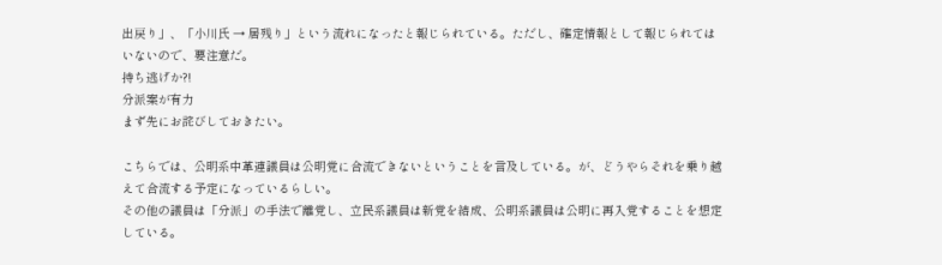出戻り」、「小川氏 → 居残り」という流れになったと報じられている。ただし、確定情報として報じられてはいないので、要注意だ。
持ち逃げか?!
分派案が有力
まず先にお詫びしておきたい。

こちらでは、公明系中革連議員は公明党に合流できないということを言及している。が、どうやらそれを乗り越えて合流する予定になっているらしい。
その他の議員は「分派」の手法で離党し、立民系議員は新党を結成、公明系議員は公明に再入党することを想定している。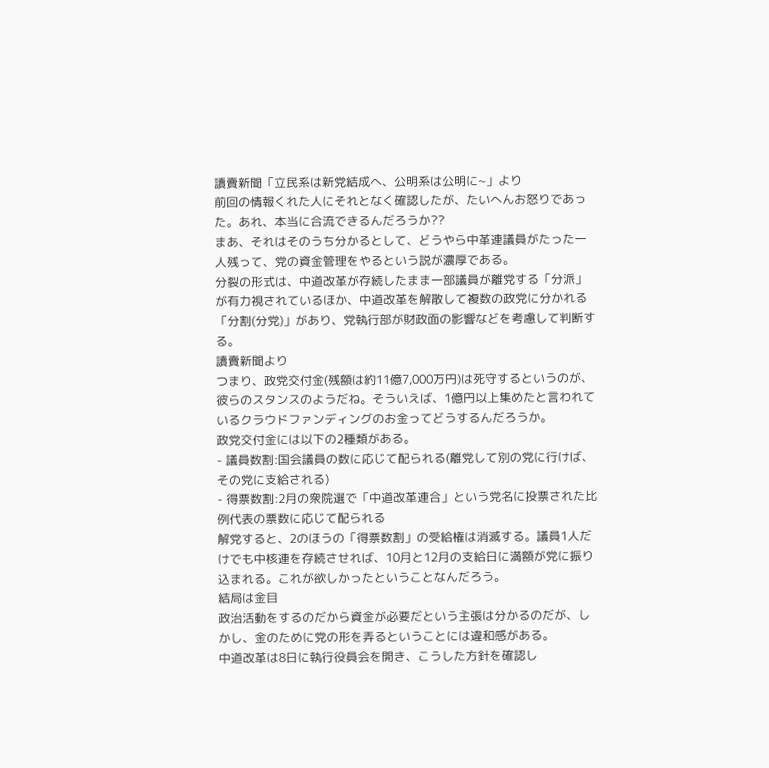讀賣新聞「立民系は新党結成へ、公明系は公明に~」より
前回の情報くれた人にそれとなく確認したが、たいへんお怒りであった。あれ、本当に合流できるんだろうか??
まあ、それはそのうち分かるとして、どうやら中革連議員がたった一人残って、党の資金管理をやるという説が濃厚である。
分裂の形式は、中道改革が存続したまま一部議員が離党する「分派」が有力視されているほか、中道改革を解散して複数の政党に分かれる「分割(分党)」があり、党執行部が財政面の影響などを考慮して判断する。
讀賣新聞より
つまり、政党交付金(残額は約11億7,000万円)は死守するというのが、彼らのスタンスのようだね。そういえば、1億円以上集めたと言われているクラウドファンディングのお金ってどうするんだろうか。
政党交付金には以下の2種類がある。
- 議員数割:国会議員の数に応じて配られる(離党して別の党に行けば、その党に支給される)
- 得票数割:2月の衆院選で「中道改革連合」という党名に投票された比例代表の票数に応じて配られる
解党すると、2のほうの「得票数割」の受給権は消滅する。議員1人だけでも中核連を存続させれば、10月と12月の支給日に満額が党に振り込まれる。これが欲しかったということなんだろう。
結局は金目
政治活動をするのだから資金が必要だという主張は分かるのだが、しかし、金のために党の形を弄るということには違和感がある。
中道改革は8日に執行役員会を開き、こうした方針を確認し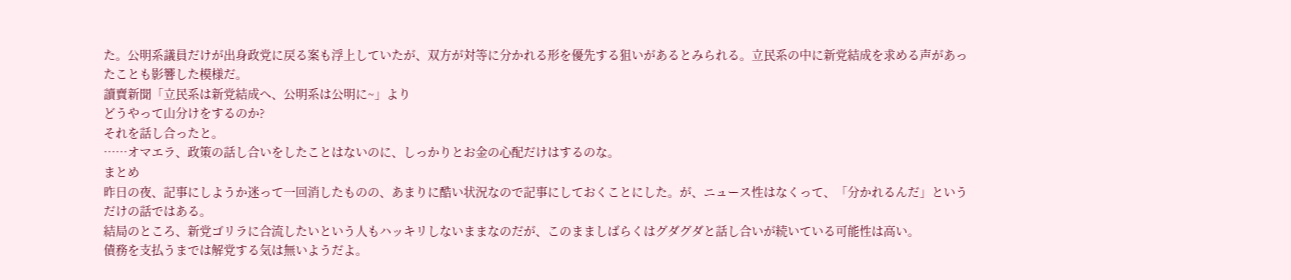た。公明系議員だけが出身政党に戻る案も浮上していたが、双方が対等に分かれる形を優先する狙いがあるとみられる。立民系の中に新党結成を求める声があったことも影響した模様だ。
讀賣新聞「立民系は新党結成へ、公明系は公明に~」より
どうやって山分けをするのか?
それを話し合ったと。
……オマエラ、政策の話し合いをしたことはないのに、しっかりとお金の心配だけはするのな。
まとめ
昨日の夜、記事にしようか迷って一回消したものの、あまりに酷い状況なので記事にしておくことにした。が、ニュース性はなくって、「分かれるんだ」というだけの話ではある。
結局のところ、新党ゴリラに合流したいという人もハッキリしないままなのだが、このまましばらくはグダグダと話し合いが続いている可能性は高い。
債務を支払うまでは解党する気は無いようだよ。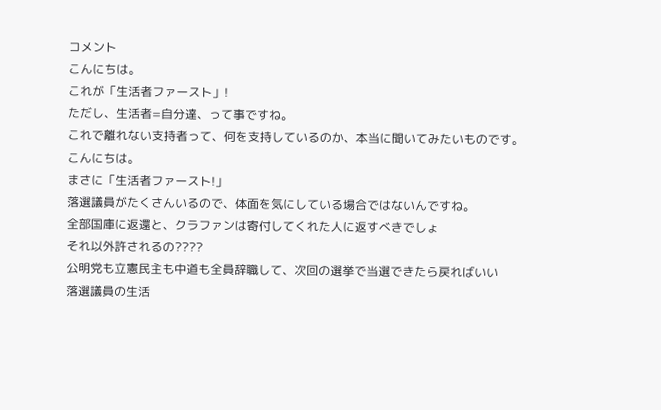コメント
こんにちは。
これが「生活者ファースト」!
ただし、生活者=自分達、って事ですね。
これで離れない支持者って、何を支持しているのか、本当に聞いてみたいものです。
こんにちは。
まさに「生活者ファースト!」
落選議員がたくさんいるので、体面を気にしている場合ではないんですね。
全部国庫に返還と、クラファンは寄付してくれた人に返すべきでしょ
それ以外許されるの????
公明党も立憲民主も中道も全員辞職して、次回の選挙で当選できたら戻ればいい
落選議員の生活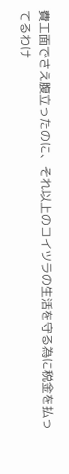費工面でさえ腹立ったのに、それ以上のコイツラの生活を守る為に税金を払ってるわけ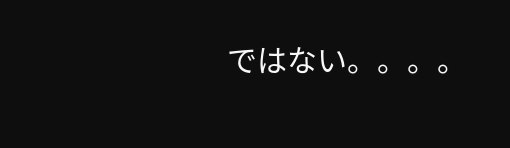ではない。。。。